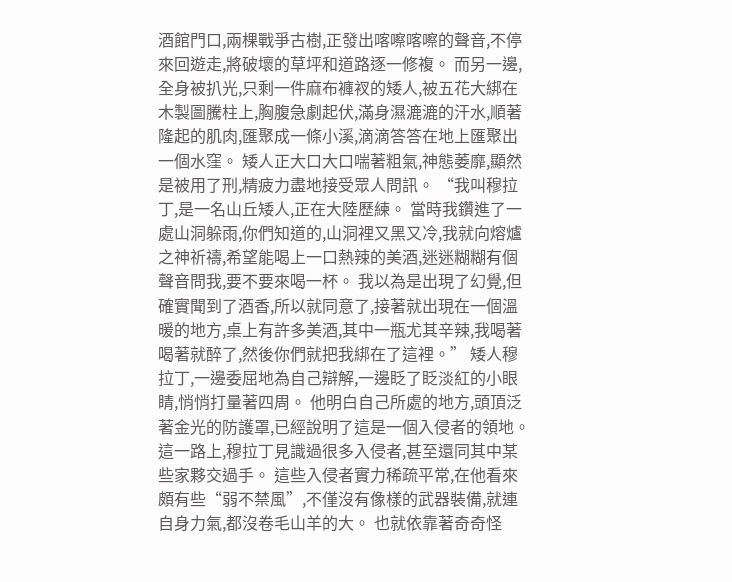酒館門口,兩棵戰爭古樹,正發出喀嚓喀嚓的聲音,不停來回遊走,將破壞的草坪和道路逐一修複。 而另一邊,全身被扒光,只剩一件麻布褲衩的矮人,被五花大綁在木製圖騰柱上,胸腹急劇起伏,滿身濕漉漉的汗水,順著隆起的肌肉,匯聚成一條小溪,滴滴答答在地上匯聚出一個水窪。 矮人正大口大口喘著粗氣,神態萎靡,顯然是被用了刑,精疲力盡地接受眾人問訊。 “我叫穆拉丁,是一名山丘矮人,正在大陸歷練。 當時我鑽進了一處山洞躲雨,你們知道的,山洞裡又黑又冷,我就向熔爐之神祈禱,希望能喝上一口熱辣的美酒,迷迷糊糊有個聲音問我,要不要來喝一杯。 我以為是出現了幻覺,但確實聞到了酒香,所以就同意了,接著就出現在一個溫暖的地方,桌上有許多美酒,其中一瓶尤其辛辣,我喝著喝著就醉了,然後你們就把我綁在了這裡。” 矮人穆拉丁,一邊委屈地為自己辯解,一邊眨了眨淡紅的小眼睛,悄悄打量著四周。 他明白自己所處的地方,頭頂泛著金光的防護罩,已經說明了這是一個入侵者的領地。 這一路上,穆拉丁見識過很多入侵者,甚至還同其中某些家夥交過手。 這些入侵者實力稀疏平常,在他看來頗有些“弱不禁風”,不僅沒有像樣的武器裝備,就連自身力氣,都沒卷毛山羊的大。 也就依靠著奇奇怪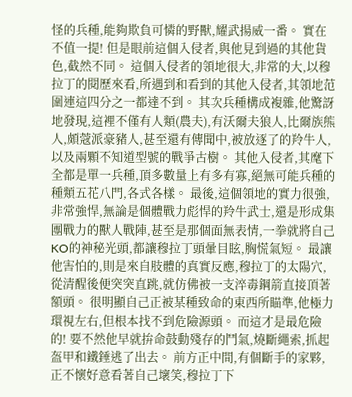怪的兵種,能夠欺負可憐的野獸,耀武揚威一番。 實在不值一提! 但是眼前這個入侵者,與他見到過的其他貨色,截然不同。 這個入侵者的領地很大,非常的大,以穆拉丁的閱歷來看,所遇到和看到的其他入侵者,其領地范圍連這四分之一都達不到。 其次兵種構成複雜,他驚訝地發現,這裡不僅有人類(農夫),有沃爾夫狼人,比爾族熊人,頗蔻派豪豬人,甚至還有傳聞中,被放逐了的羚牛人,以及兩顆不知道型號的戰爭古樹。 其他入侵者,其麾下全都是單一兵種,頂多數量上有多有寡,絕無可能兵種的種類五花八門,各式各樣。 最後,這個領地的實力很強,非常強悍,無論是個體戰力彪悍的羚牛武士,還是形成集團戰力的獸人戰陣,甚至是那個面無表情,一拳就將自己KO的神秘光頭,都讓穆拉丁頭暈目眩,胸慌氣短。 最讓他害怕的,則是來自肢體的真實反應,穆拉丁的太陽穴,從清醒後便突突直跳,就仿佛被一支淬毒鋼箭直接頂著額頭。 很明顯自己正被某種致命的東西所瞄準,他極力環視左右,但根本找不到危險源頭。 而這才是最危險的! 要不然他早就拚命鼓動殘存的鬥氣,燒斷繩索,抓起盔甲和鐵錘逃了出去。 前方正中間,有個斷手的家夥,正不懷好意看著自己壞笑,穆拉丁下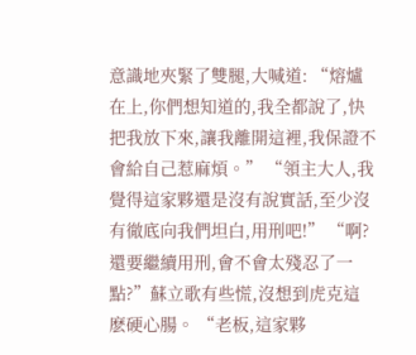意識地夾緊了雙腿,大喊道: “熔爐在上,你們想知道的,我全都說了,快把我放下來,讓我離開這裡,我保證不會給自己惹麻煩。” “領主大人,我覺得這家夥還是沒有說實話,至少沒有徹底向我們坦白,用刑吧!” “啊?還要繼續用刑,會不會太殘忍了一點?”蘇立歌有些慌,沒想到虎克這麽硬心腸。 “老板,這家夥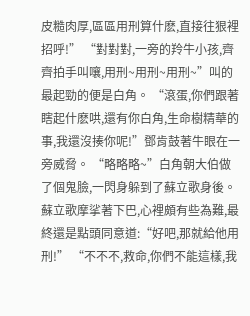皮糙肉厚,區區用刑算什麽,直接往狠裡招呼!” “對對對,一旁的羚牛小孩,齊齊拍手叫嚷,用刑~用刑~用刑~”叫的最起勁的便是白角。 “滾蛋,你們跟著瞎起什麽哄,還有你白角,生命樹精華的事,我還沒揍你呢!”鄧肯鼓著牛眼在一旁威脅。 “略略略~”白角朝大伯做了個鬼臉,一閃身躲到了蘇立歌身後。 蘇立歌摩挲著下巴,心裡頗有些為難,最終還是點頭同意道:“好吧,那就給他用刑!” “不不不,救命,你們不能這樣,我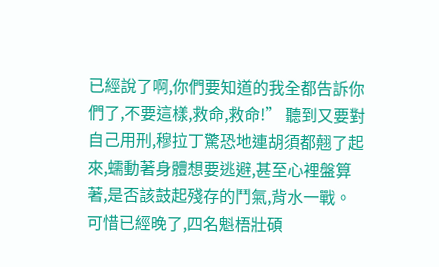已經說了啊,你們要知道的我全都告訴你們了,不要這樣,救命,救命!” 聽到又要對自己用刑,穆拉丁驚恐地連胡須都翹了起來,蠕動著身體想要逃避,甚至心裡盤算著,是否該鼓起殘存的鬥氣,背水一戰。 可惜已經晚了,四名魁梧壯碩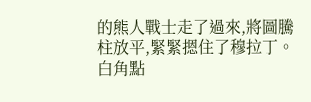的熊人戰士走了過來,將圖騰柱放平,緊緊摁住了穆拉丁。 白角點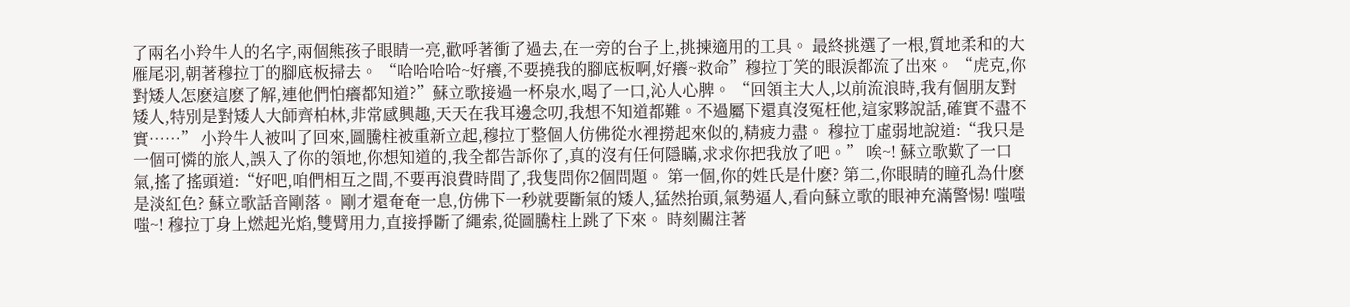了兩名小羚牛人的名字,兩個熊孩子眼睛一亮,歡呼著衝了過去,在一旁的台子上,挑揀適用的工具。 最終挑選了一根,質地柔和的大雁尾羽,朝著穆拉丁的腳底板掃去。 “哈哈哈哈~好癢,不要撓我的腳底板啊,好癢~救命”穆拉丁笑的眼淚都流了出來。 “虎克,你對矮人怎麽這麽了解,連他們怕癢都知道?”蘇立歌接過一杯泉水,喝了一口,沁人心脾。 “回領主大人,以前流浪時,我有個朋友對矮人,特別是對矮人大師齊柏林,非常感興趣,天天在我耳邊念叨,我想不知道都難。不過屬下還真沒冤枉他,這家夥說話,確實不盡不實……” 小羚牛人被叫了回來,圖騰柱被重新立起,穆拉丁整個人仿佛從水裡撈起來似的,精疲力盡。 穆拉丁虛弱地說道:“我只是一個可憐的旅人,誤入了你的領地,你想知道的,我全都告訴你了,真的沒有任何隱瞞,求求你把我放了吧。” 唉~! 蘇立歌歎了一口氣,搖了搖頭道:“好吧,咱們相互之間,不要再浪費時間了,我隻問你2個問題。 第一個,你的姓氏是什麽? 第二,你眼睛的瞳孔為什麽是淡紅色? 蘇立歌話音剛落。 剛才還奄奄一息,仿佛下一秒就要斷氣的矮人,猛然抬頭,氣勢逼人,看向蘇立歌的眼神充滿警惕! 嗤嗤嗤~! 穆拉丁身上燃起光焰,雙臂用力,直接掙斷了繩索,從圖騰柱上跳了下來。 時刻關注著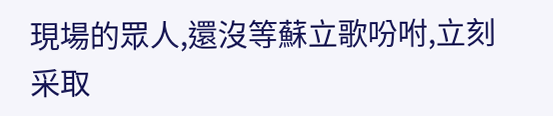現場的眾人,還沒等蘇立歌吩咐,立刻采取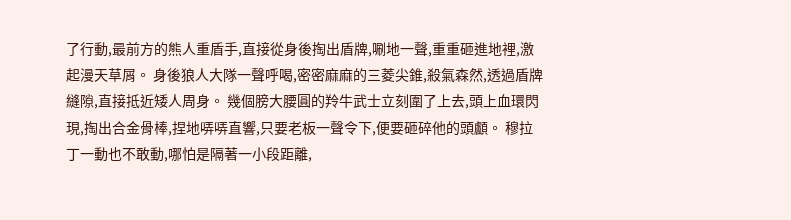了行動,最前方的熊人重盾手,直接從身後掏出盾牌,唰地一聲,重重砸進地裡,激起漫天草屑。 身後狼人大隊一聲呼喝,密密麻麻的三菱尖錐,殺氣森然,透過盾牌縫隙,直接抵近矮人周身。 幾個膀大腰圓的羚牛武士立刻圍了上去,頭上血環閃現,掏出合金骨棒,捏地哢哢直響,只要老板一聲令下,便要砸碎他的頭顱。 穆拉丁一動也不敢動,哪怕是隔著一小段距離,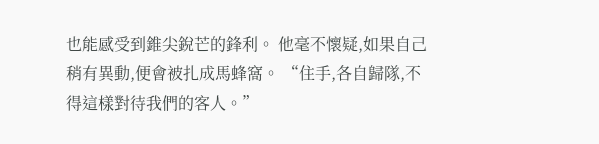也能感受到錐尖銳芒的鋒利。 他毫不懷疑,如果自己稍有異動,便會被扎成馬蜂窩。 “住手,各自歸隊,不得這樣對待我們的客人。”